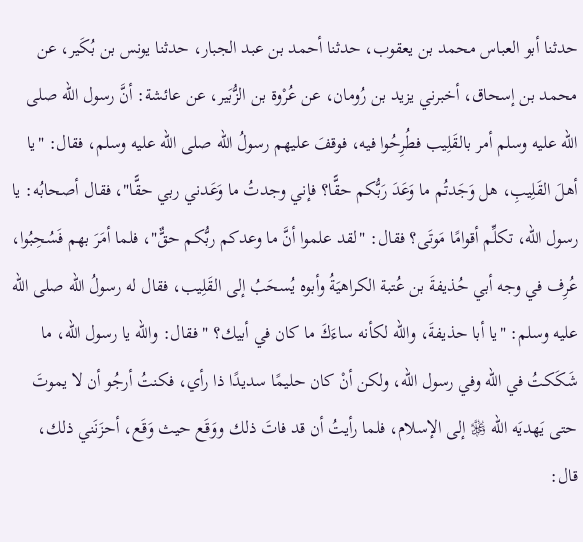حدثنا أبو العباس محمد بن يعقوب، حدثنا أحمد بن عبد الجبار، حدثنا يونس بن بُكَير، عن محمد بن إسحاق، أخبرني يزيد بن رُومان، عن عُرْوة بن الزُّبَير، عن عائشة: أنَّ رسول الله صلى الله عليه وسلم أمر بالقَلِيب فطُرِحُوا فيه، فوقفَ عليهم رسولُ الله صلى الله عليه وسلم، فقال: "يا أهلَ القَلِيبِ، هل وَجَدتُم ما وَعَدَ رَبُّكم حقًّا؟ فإني وجدتُ ما وَعَدني ربي حقًّا"، فقال أصحابُه: يا رسول الله، تكلِّم أقوامًا مَوتَى؟ فقال: "لقد علموا أنَّ ما وعدكم ربُّكم حقٌّ"، فلما أمَرَ بهم فَسُحِبُوا، عُرِف في وجه أبي حُذيفةَ بن عُتبة الكراهيَةُ وأبوه يُسحَبُ إلى القَلِيب، فقال له رسولُ الله صلى الله عليه وسلم: "يا أبا حذيفةَ، والله لكأنه ساءَكَ ما كان في أبيك؟ " فقال: والله يا رسول الله، ما شَكَكتُ في الله وفي رسول الله، ولكن أنْ كان حليمًا سديدًا ذا رأي، فكنتُ أرجُو أن لا يموتَ حتى يَهديَه الله ﷿ إلى الإسلام، فلما رأيتُ أن قد فاتَ ذلك ووَقَع حيث وَقَع، أحزَنَني ذلك، قال: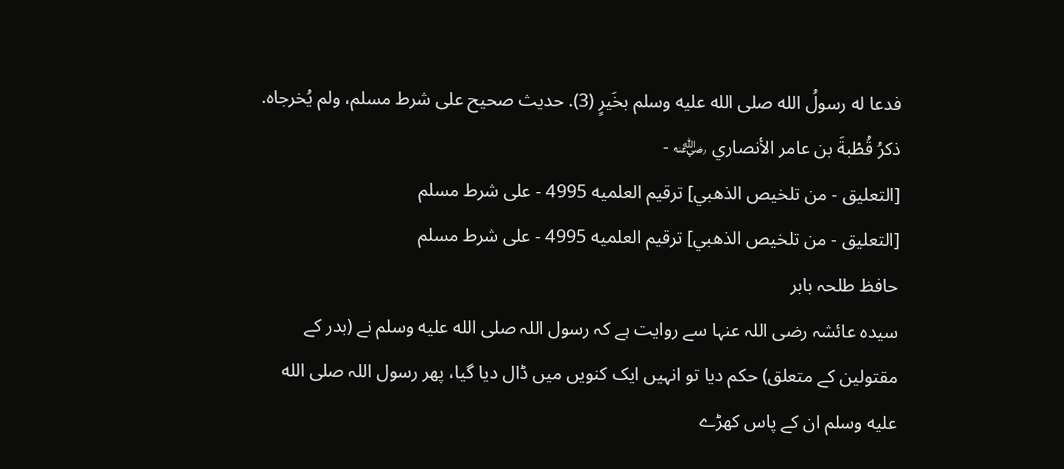فدعا له رسولُ الله صلى الله عليه وسلم بخَيرٍ (3). حديث صحيح على شرط مسلم، ولم يُخرجاه. ذكرُ قُطْبةَ بن عامر الأنصاري ﵁ -
[التعليق - من تلخيص الذهبي] ترقيم العلميه 4995 - على شرط مسلم
[التعليق - من تلخيص الذهبي] ترقيم العلميه 4995 - على شرط مسلم
حافظ طلحہ بابر
سیدہ عائشہ رضی اللہ عنہا سے روایت ہے کہ رسول اللہ صلى الله عليه وسلم نے (بدر کے مقتولین کے متعلق) حکم دیا تو انہیں ایک کنویں میں ڈال دیا گیا، پھر رسول اللہ صلى الله عليه وسلم ان کے پاس کھڑے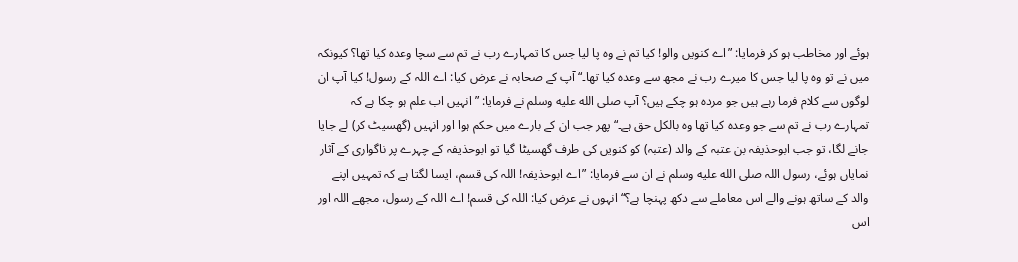ہوئے اور مخاطب ہو کر فرمایا: ”اے کنویں والو! کیا تم نے وہ پا لیا جس کا تمہارے رب نے تم سے سچا وعدہ کیا تھا؟ کیونکہ میں نے تو وہ پا لیا جس کا میرے رب نے مجھ سے وعدہ کیا تھا۔“ آپ کے صحابہ نے عرض کیا: اے اللہ کے رسول! کیا آپ ان لوگوں سے کلام فرما رہے ہیں جو مردہ ہو چکے ہیں؟ آپ صلى الله عليه وسلم نے فرمایا: ”انہیں اب علم ہو چکا ہے کہ تمہارے رب نے تم سے جو وعدہ کیا تھا وہ بالکل حق ہے۔“ پھر جب ان کے بارے میں حکم ہوا اور انہیں (گھسیٹ کر) لے جایا جانے لگا، تو جب ابوحذیفہ بن عتبہ کے والد (عتبہ) کو کنویں کی طرف گھسیٹا گیا تو ابوحذیفہ کے چہرے پر ناگواری کے آثار نمایاں ہوئے، رسول اللہ صلى الله عليه وسلم نے ان سے فرمایا: ”اے ابوحذیفہ! اللہ کی قسم، ایسا لگتا ہے کہ تمہیں اپنے والد کے ساتھ ہونے والے اس معاملے سے دکھ پہنچا ہے؟“ انہوں نے عرض کیا: اللہ کی قسم! اے اللہ کے رسول، مجھے اللہ اور اس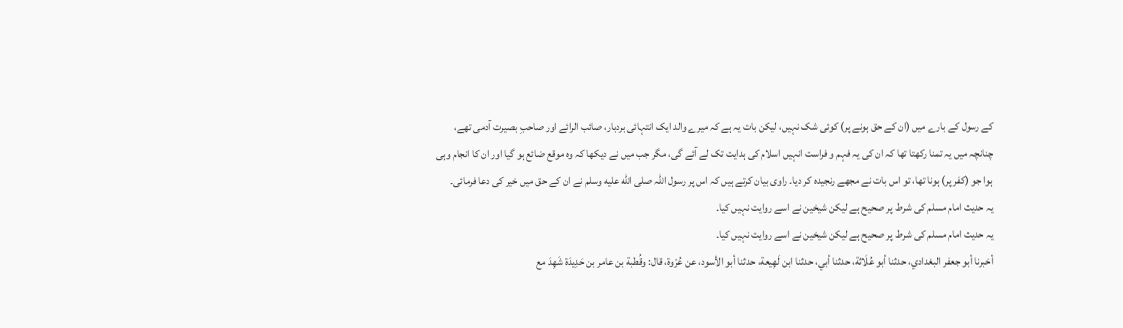کے رسول کے بارے میں (ان کے حق ہونے پر) کوئی شک نہیں، لیکن بات یہ ہے کہ میرے والد ایک انتہائی بردبار، صائب الرائے اور صاحبِ بصیرت آدمی تھے، چنانچہ میں یہ تمنا رکھتا تھا کہ ان کی یہ فہم و فراست انہیں اسلام کی ہدایت تک لے آئے گی، مگر جب میں نے دیکھا کہ وہ موقع ضائع ہو گیا اور ان کا انجام وہی ہوا جو (کفر پر) ہونا تھا، تو اس بات نے مجھے رنجیدہ کر دیا۔ راوی بیان کرتے ہیں کہ اس پر رسول اللہ صلى الله عليه وسلم نے ان کے حق میں خیر کی دعا فرمائی۔
یہ حدیث امام مسلم کی شرط پر صحیح ہے لیکن شیخین نے اسے روایت نہیں کیا۔
یہ حدیث امام مسلم کی شرط پر صحیح ہے لیکن شیخین نے اسے روایت نہیں کیا۔
أخبرنا أبو جعفر البغدادي، حدثنا أبو عُلَاثة، حدثنا أبي، حدثنا ابن لَهِيعة، حدثنا أبو الأسود، عن عُرْوة، قال: وقُطبة بن عامر بن حَدِيدَة شَهِدَ مع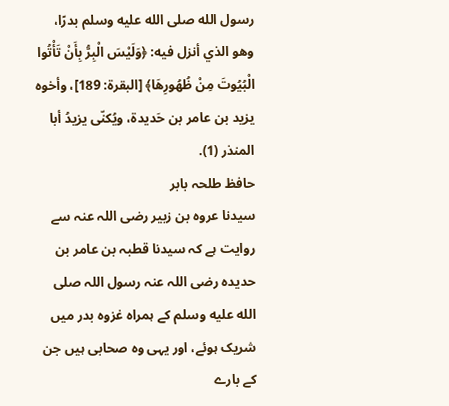رسول الله صلى الله عليه وسلم بدرًا، وهو الذي أنزل فيه: ﴿وَلَيْسَ الْبِرُّ بِأَنْ تَأْتُوا الْبُيُوتَ مِنْ ظُهُورِهَا﴾ [البقرة: 189]، وأخوه يزيد بن عامر بن حَديدة، ويُكنّى يزيدُ أبا المنذر (1).
حافظ طلحہ بابر
سیدنا عروہ بن زبیر رضی اللہ عنہ سے روایت ہے کہ سیدنا قطبہ بن عامر بن حدیدہ رضی اللہ عنہ رسول اللہ صلى الله عليه وسلم کے ہمراہ غزوہ بدر میں شریک ہوئے، اور یہی وہ صحابی ہیں جن کے بارے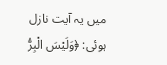میں یہ آیت نازل ہوئی: ﴿وَلَيْسَ الْبِرُّ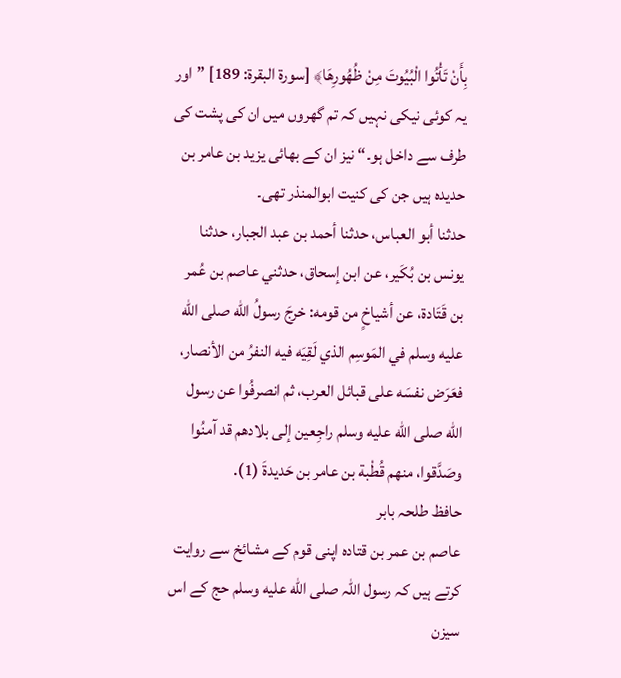بِأَنْ تَأْتُوا الْبُيُوتَ مِنْ ظُهُورِهَا﴾ [سورة البقرة: 189] ”اور یہ کوئی نیکی نہیں کہ تم گھروں میں ان کی پشت کی طرف سے داخل ہو۔“ نیز ان کے بھائی یزید بن عامر بن حدیدہ ہیں جن کی کنیت ابوالمنذر تھی۔
حدثنا أبو العباس، حدثنا أحمد بن عبد الجبار، حدثنا يونس بن بُكَير، عن ابن إسحاق، حدثني عاصم بن عُمر بن قَتَادة، عن أشياخٍ من قومه: خرجَ رسولُ الله صلى الله عليه وسلم في المَوسِم الذي لَقِيَه فيه النفرُ من الأنصار، فعَرَض نفسَه على قبائل العرب، ثم انصرفُوا عن رسول الله صلى الله عليه وسلم راجِعين إلى بلادهم قد آمنُوا وصَدَّقوا، منهم قُطْبة بن عامر بن حَديدةَ (1).
حافظ طلحہ بابر
عاصم بن عمر بن قتادہ اپنی قوم کے مشائخ سے روایت کرتے ہیں کہ رسول اللہ صلى الله عليه وسلم حج کے اس سیزن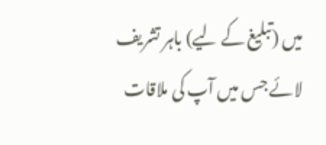میں (تبلیغ کے لیے) باہر تشریف لائے جس میں آپ کی ملاقات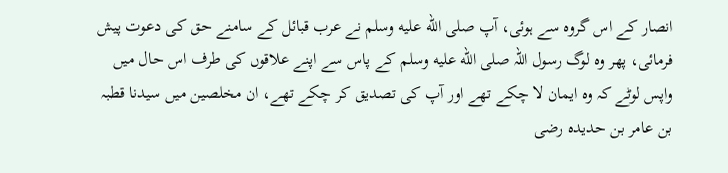انصار کے اس گروہ سے ہوئی، آپ صلى الله عليه وسلم نے عرب قبائل کے سامنے حق کی دعوت پیش فرمائی، پھر وہ لوگ رسول اللہ صلى الله عليه وسلم کے پاس سے اپنے علاقوں کی طرف اس حال میں واپس لوٹے کہ وہ ایمان لا چکے تھے اور آپ کی تصدیق کر چکے تھے، ان مخلصین میں سیدنا قطبہ بن عامر بن حدیدہ رضی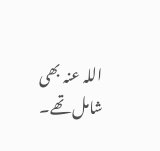اللہ عنہ بھی شامل تھے۔